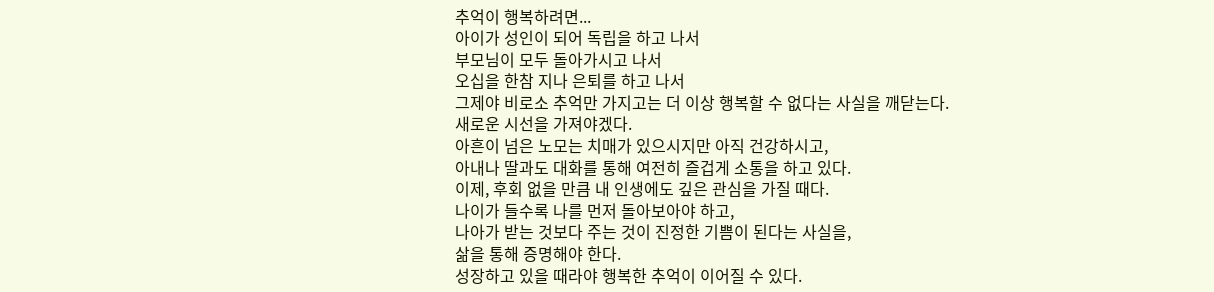추억이 행복하려면...
아이가 성인이 되어 독립을 하고 나서
부모님이 모두 돌아가시고 나서
오십을 한참 지나 은퇴를 하고 나서
그제야 비로소 추억만 가지고는 더 이상 행복할 수 없다는 사실을 깨닫는다.
새로운 시선을 가져야겠다.
아흔이 넘은 노모는 치매가 있으시지만 아직 건강하시고,
아내나 딸과도 대화를 통해 여전히 즐겁게 소통을 하고 있다.
이제, 후회 없을 만큼 내 인생에도 깊은 관심을 가질 때다.
나이가 들수록 나를 먼저 돌아보아야 하고,
나아가 받는 것보다 주는 것이 진정한 기쁨이 된다는 사실을,
삶을 통해 증명해야 한다.
성장하고 있을 때라야 행복한 추억이 이어질 수 있다.